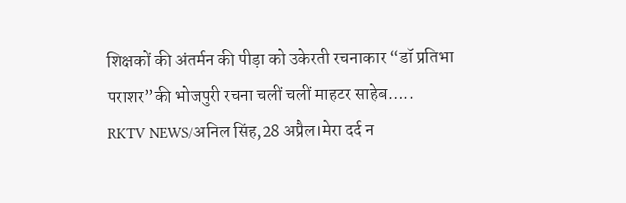शिक्षकों की अंतर्मन की पीड़ा को उकेरती रचनाकार “डॉ प्रतिभा पराशर”की भोजपुरी रचना चलीं चलीं माहटर साहेब…..
RKTV NEWS/अनिल सिंह,28 अप्रैल।मेरा दर्द न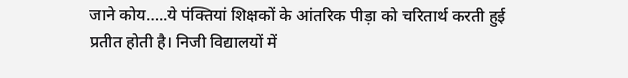जाने कोय…..ये पंक्तियां शिक्षकों के आंतरिक पीड़ा को चरितार्थ करती हुई प्रतीत होती है। निजी विद्यालयों में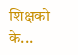शिक्षको के...